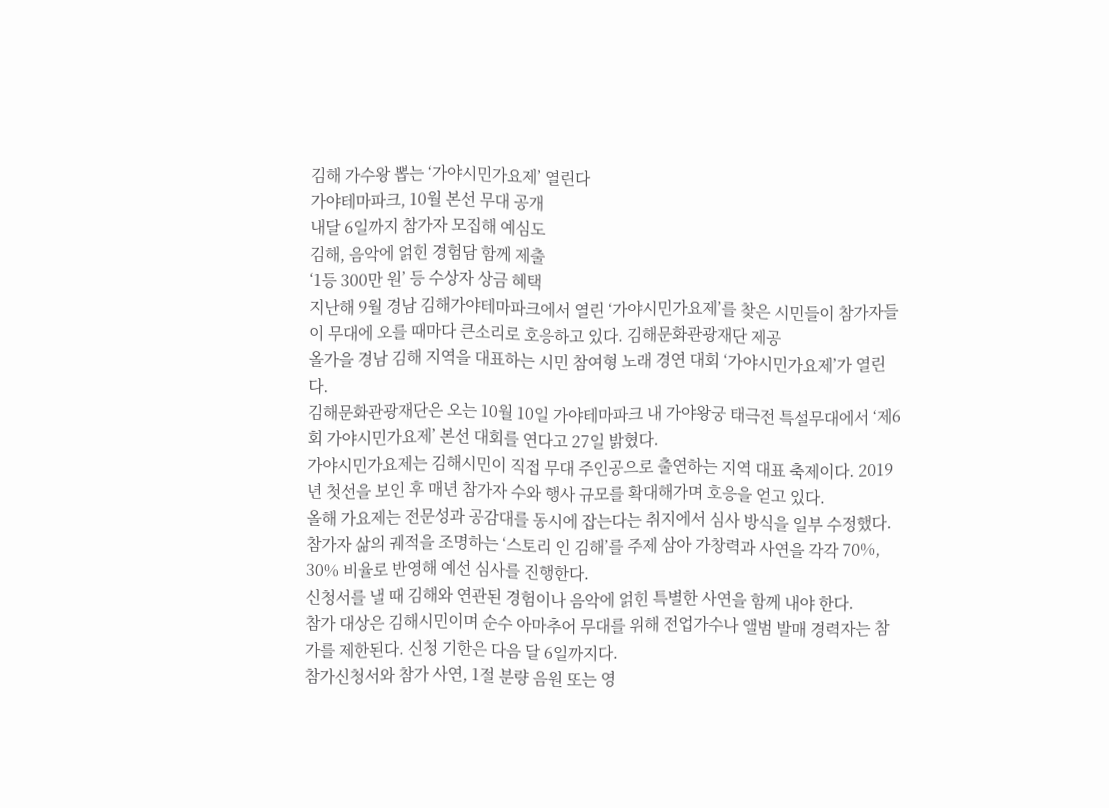김해 가수왕 뽑는 ‘가야시민가요제’ 열린다
가야테마파크, 10월 본선 무대 공개
내달 6일까지 참가자 모집해 예심도
김해, 음악에 얽힌 경험담 함께 제출
‘1등 300만 원’ 등 수상자 상금 혜택
지난해 9월 경남 김해가야테마파크에서 열린 ‘가야시민가요제’를 찾은 시민들이 참가자들이 무대에 오를 때마다 큰소리로 호응하고 있다. 김해문화관광재단 제공
올가을 경남 김해 지역을 대표하는 시민 참여형 노래 경연 대회 ‘가야시민가요제’가 열린다.
김해문화관광재단은 오는 10월 10일 가야테마파크 내 가야왕궁 태극전 특설무대에서 ‘제6회 가야시민가요제’ 본선 대회를 연다고 27일 밝혔다.
가야시민가요제는 김해시민이 직접 무대 주인공으로 출연하는 지역 대표 축제이다. 2019년 첫선을 보인 후 매년 참가자 수와 행사 규모를 확대해가며 호응을 얻고 있다.
올해 가요제는 전문성과 공감대를 동시에 잡는다는 취지에서 심사 방식을 일부 수정했다.
참가자 삶의 궤적을 조명하는 ‘스토리 인 김해’를 주제 삼아 가창력과 사연을 각각 70%, 30% 비율로 반영해 예선 심사를 진행한다.
신청서를 낼 때 김해와 연관된 경험이나 음악에 얽힌 특별한 사연을 함께 내야 한다.
참가 대상은 김해시민이며 순수 아마추어 무대를 위해 전업가수나 앨범 발매 경력자는 참가를 제한된다. 신청 기한은 다음 달 6일까지다.
참가신청서와 참가 사연, 1절 분량 음원 또는 영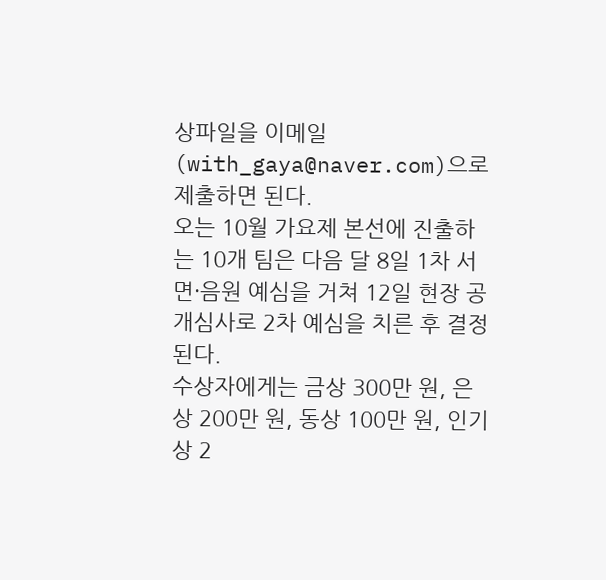상파일을 이메일(with_gaya@naver.com)으로 제출하면 된다.
오는 10월 가요제 본선에 진출하는 10개 팀은 다음 달 8일 1차 서면·음원 예심을 거쳐 12일 현장 공개심사로 2차 예심을 치른 후 결정된다.
수상자에게는 금상 300만 원, 은상 200만 원, 동상 100만 원, 인기상 2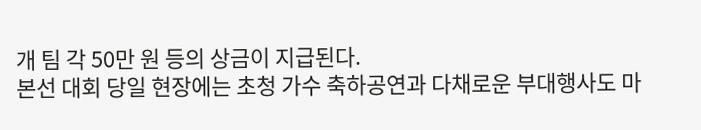개 팀 각 50만 원 등의 상금이 지급된다.
본선 대회 당일 현장에는 초청 가수 축하공연과 다채로운 부대행사도 마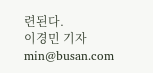련된다.
이경민 기자 min@busan.com